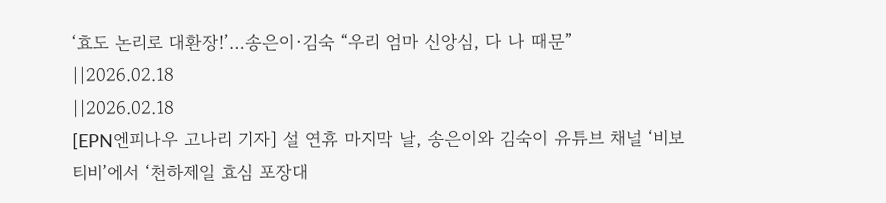‘효도 논리로 대환장!’…송은이·김숙 “우리 엄마 신앙심, 다 나 때문”
||2026.02.18
||2026.02.18
[EPN엔피나우 고나리 기자] 설 연휴 마지막 날, 송은이와 김숙이 유튜브 채널 ‘비보티비’에서 ‘천하제일 효심 포장대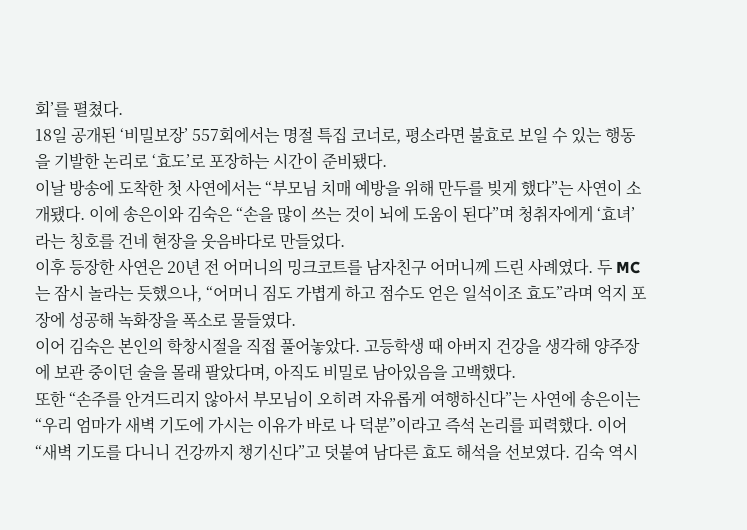회’를 펼쳤다.
18일 공개된 ‘비밀보장’ 557회에서는 명절 특집 코너로, 평소라면 불효로 보일 수 있는 행동을 기발한 논리로 ‘효도’로 포장하는 시간이 준비됐다.
이날 방송에 도착한 첫 사연에서는 “부모님 치매 예방을 위해 만두를 빚게 했다”는 사연이 소개됐다. 이에 송은이와 김숙은 “손을 많이 쓰는 것이 뇌에 도움이 된다”며 청취자에게 ‘효녀’라는 칭호를 건네 현장을 웃음바다로 만들었다.
이후 등장한 사연은 20년 전 어머니의 밍크코트를 남자친구 어머니께 드린 사례였다. 두 MC는 잠시 놀라는 듯했으나, “어머니 짐도 가볍게 하고 점수도 얻은 일석이조 효도”라며 억지 포장에 성공해 녹화장을 폭소로 물들였다.
이어 김숙은 본인의 학창시절을 직접 풀어놓았다. 고등학생 때 아버지 건강을 생각해 양주장에 보관 중이던 술을 몰래 팔았다며, 아직도 비밀로 남아있음을 고백했다.
또한 “손주를 안겨드리지 않아서 부모님이 오히려 자유롭게 여행하신다”는 사연에 송은이는 “우리 엄마가 새벽 기도에 가시는 이유가 바로 나 덕분”이라고 즉석 논리를 피력했다. 이어 “새벽 기도를 다니니 건강까지 챙기신다”고 덧붙여 남다른 효도 해석을 선보였다. 김숙 역시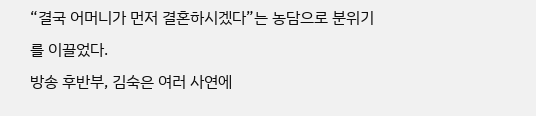“결국 어머니가 먼저 결혼하시겠다”는 농담으로 분위기를 이끌었다.
방송 후반부, 김숙은 여러 사연에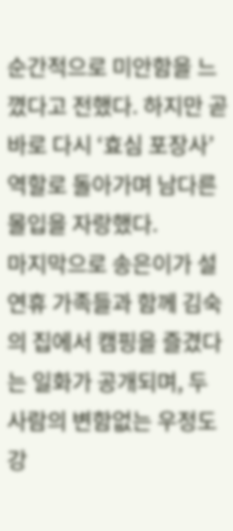순간적으로 미안함을 느꼈다고 전했다. 하지만 곧바로 다시 ‘효심 포장사’ 역할로 돌아가며 남다른 몰입을 자랑했다.
마지막으로 송은이가 설 연휴 가족들과 함께 김숙의 집에서 캠핑을 즐겼다는 일화가 공개되며, 두 사람의 변함없는 우정도 강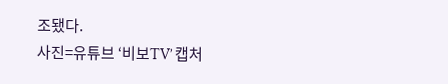조됐다.
사진=유튜브 ‘비보TV’ 캡처